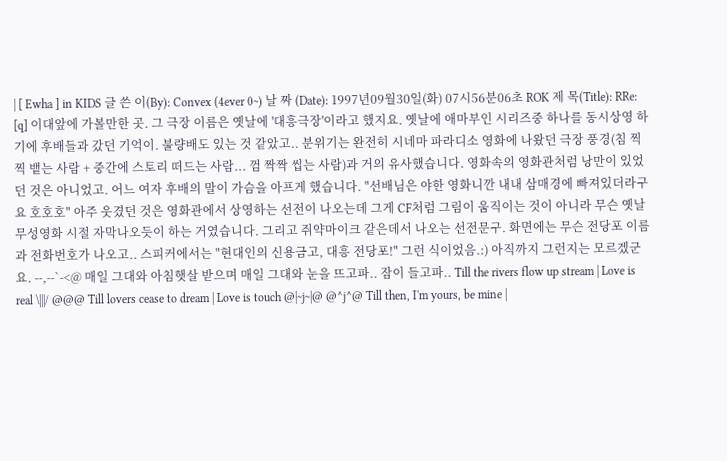| [ Ewha ] in KIDS 글 쓴 이(By): Convex (4ever 0~) 날 짜 (Date): 1997년09월30일(화) 07시56분06초 ROK 제 목(Title): RRe: [q] 이대앞에 가볼만한 곳. 그 극장 이름은 옛날에 '대흥극장'이라고 했지요. 옛날에 애마부인 시리즈중 하나를 동시상영 하기에 후배들과 갔던 기억이. 불량배도 있는 것 같았고.. 분위기는 완전히 시네마 파라디소 영화에 나왔던 극장 풍경(침 찍찍 뱉는 사람 + 중간에 스토리 떠드는 사람... 껌 짝짝 씹는 사람)과 거의 유사했습니다. 영화속의 영화관처럼 낭만이 있었던 것은 아니었고. 어느 여자 후배의 말이 가슴을 아프게 했습니다. "선배님은 야한 영화니깐 내내 삼매경에 빠져있더라구요 호호호" 아주 웃겼던 것은 영화관에서 상영하는 선전이 나오는데 그게 CF처럼 그림이 움직이는 것이 아니라 무슨 옛날 무성영화 시절 자막나오듯이 하는 거였습니다. 그리고 쥐약마이크 같은데서 나오는 선전문구. 화면에는 무슨 전당포 이름과 전화번호가 나오고.. 스피커에서는 "현대인의 신용금고, 대흥 전당포!" 그런 식이었음.:) 아직까지 그런지는 모르겠군요. --,--`-<@ 매일 그대와 아침햇살 받으며 매일 그대와 눈을 뜨고파.. 잠이 들고파.. Till the rivers flow up stream | Love is real \|||/ @@@ Till lovers cease to dream | Love is touch @|~j~|@ @^j^@ Till then, I'm yours, be mine |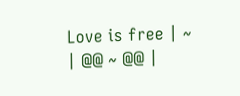Love is free | ~ | @@ ~ @@ |